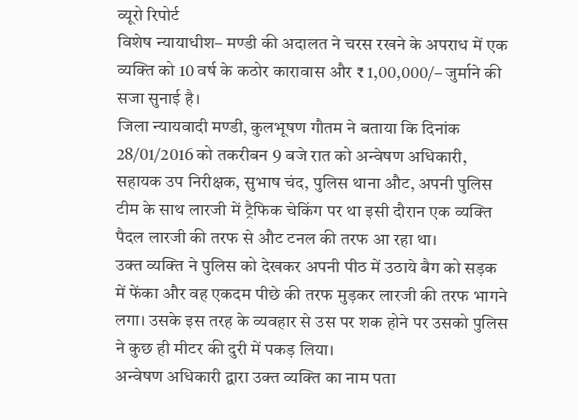व्यूरो रिपोर्ट
विशेष न्यायाधीश– मण्डी की अदालत ने चरस रखने के अपराध में एक व्यक्ति को 10 वर्ष के कठोर कारावास और ₹ 1,00,000/– जुर्माने की सजा सुनाई है।
जिला न्यायवादी मण्डी, कुलभूषण गौतम ने बताया कि दिनांक 28/01/2016 को तकरीबन 9 बजे रात को अन्वेषण अधिकारी, सहायक उप निरीक्षक, सुभाष चंद, पुलिस थाना औट, अपनी पुलिस टीम के साथ लारजी में ट्रैफिक चेकिंग पर था इसी दौरान एक व्यक्ति पैदल लारजी की तरफ से औट टनल की तरफ आ रहा था।
उक्त व्यक्ति ने पुलिस को देखकर अपनी पीठ में उठाये बैग को सड़क में फेंका और वह एकदम पीछे की तरफ मुड़कर लारजी की तरफ भागने लगा। उसके इस तरह के व्यवहार से उस पर शक होने पर उसको पुलिस ने कुछ ही मीटर की दुरी में पकड़ लिया।
अन्वेषण अधिकारी द्वारा उक्त व्यक्ति का नाम पता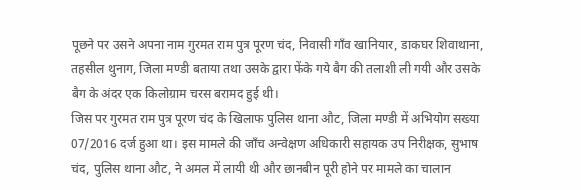पूछने पर उसने अपना नाम गुरमत राम पुत्र पूरण चंद, निवासी गाँव खानियार, डाकघर शिवाथाना, तहसील थुनाग, जिला मण्डी बताया तथा उसके द्वारा फेंके गये बैग की तलाशी ली गयी और उसके बैग के अंदर एक किलोग्राम चरस बरामद हुई थी।
जिस पर गुरमत राम पुत्र पूरण चंद के खिलाफ पुलिस थाना औट, जिला मण्डी में अभियोग सख्या 07/2016 दर्ज हुआ था। इस मामले की जाँच अन्वेक्षण अधिकारी सहायक उप निरीक्षक, सुभाष चंद, पुलिस थाना औट, ने अमल में लायी थी और छानबीन पूरी होने पर मामले का चालान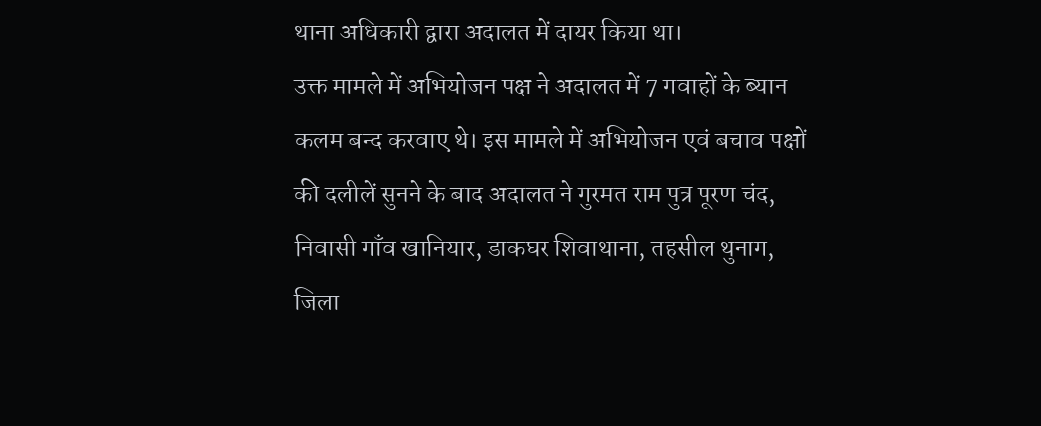थाना अधिकारी द्वारा अदालत में दायर किया था।
उक्त मामले में अभियोजन पक्ष ने अदालत में 7 गवाहों के ब्यान कलम बन्द करवाए थे। इस मामले में अभियोजन एवं बचाव पक्षों की दलीलें सुनने के बाद अदालत ने गुरमत राम पुत्र पूरण चंद, निवासी गाँव खानियार, डाकघर शिवाथाना, तहसील थुनाग, जिला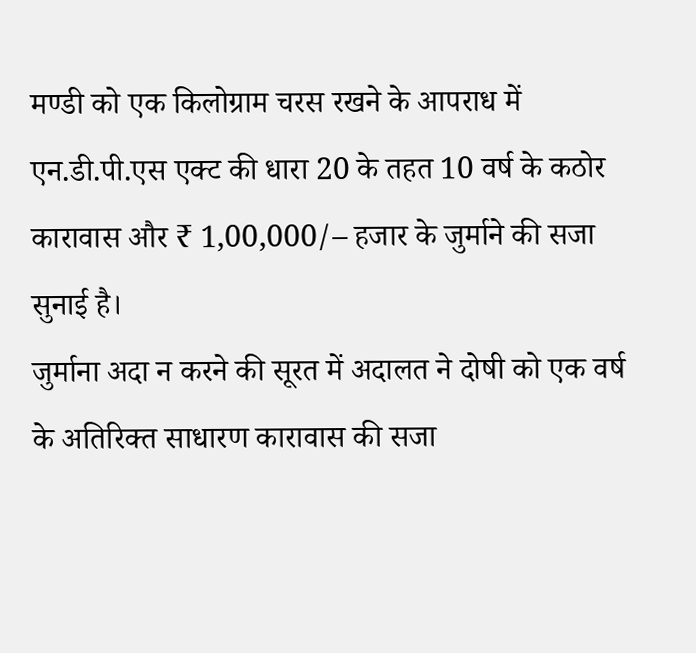मण्डी को एक किलोग्राम चरस रखने के आपराध में एन.डी.पी.एस एक्ट की धारा 20 के तहत 10 वर्ष के कठोर कारावास और ₹ 1,00,000/– हजार के जुर्माने की सजा सुनाई है।
जुर्माना अदा न करने की सूरत में अदालत ने दोषी को एक वर्ष के अतिरिक्त साधारण कारावास की सजा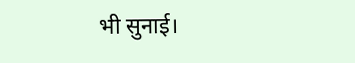भी सुनाई।